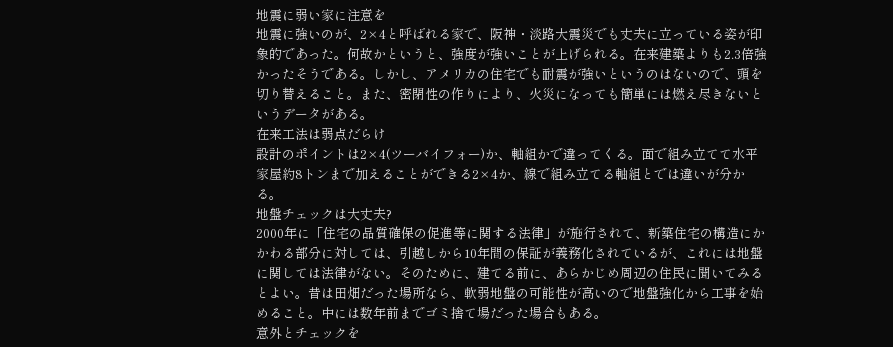地震に弱い家に注意を
地震に強いのが、2×4と呼ばれる家で、阪神・淡路大震災でも丈夫に立っている姿が印象的であった。何故かというと、強度が強いことが上げられる。在来建築よりも2.3倍強かったそうである。しかし、アメリカの住宅でも耐震が強いというのはないので、頭を切り替えること。また、密閉性の作りにより、火災になっても簡単には燃え尽きないというデータがある。
在来工法は弱点だらけ
設計のポイントは2×4(ツーバイフォー)か、軸組かで違ってくる。面で組み立てて水平家屋約8トンまで加えることができる2×4か、線で組み立てる軸組とでは違いが分かる。
地盤チェックは大丈夫?
2000年に「住宅の品質確保の促進等に関する法律」が施行されて、新築住宅の構造にかかわる部分に対しては、引越しから10年間の保証が義務化されているが、これには地盤に関しては法律がない。そのために、建てる前に、あらかじめ周辺の住民に聞いてみるとよい。昔は田畑だった場所なら、軟弱地盤の可能性が高いので地盤強化から工事を始めること。中には数年前までゴミ捨て場だった場合もある。
意外とチェックを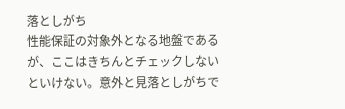落としがち
性能保証の対象外となる地盤であるが、ここはきちんとチェックしないといけない。意外と見落としがちで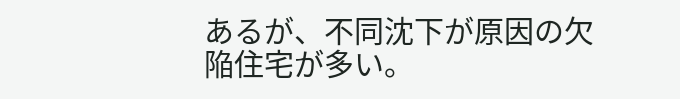あるが、不同沈下が原因の欠陥住宅が多い。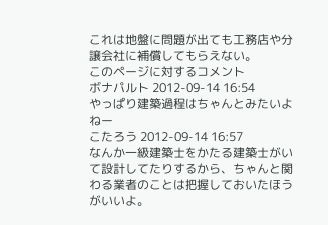これは地盤に問題が出ても工務店や分譲会社に補償してもらえない。
このページに対するコメント
ボナパルト 2012-09-14 16:54
やっぱり建築過程はちゃんとみたいよねー
こたろう 2012-09-14 16:57
なんか一級建築士をかたる建築士がいて設計してたりするから、ちゃんと関わる業者のことは把握しておいたほうがいいよ。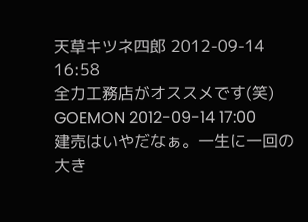天草キツネ四郎 2012-09-14 16:58
全力工務店がオススメです(笑)
GOEMON 2012-09-14 17:00
建売はいやだなぁ。一生に一回の大き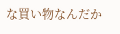な買い物なんだか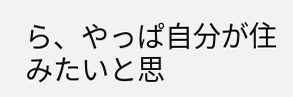ら、やっぱ自分が住みたいと思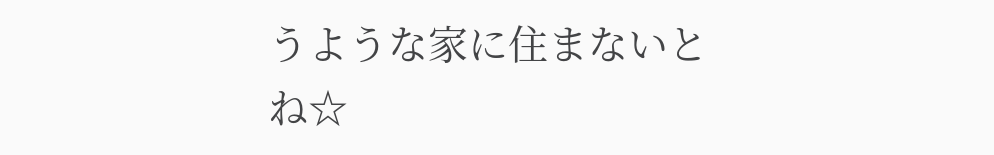うような家に住まないとね☆